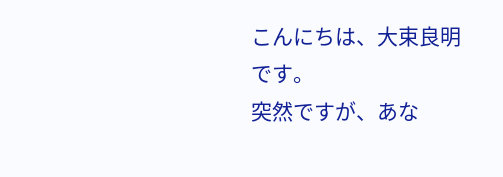こんにちは、大束良明です。
突然ですが、あな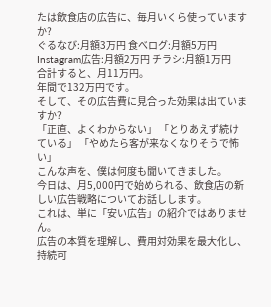たは飲食店の広告に、毎月いくら使っていますか?
ぐるなび:月額3万円 食べログ:月額5万円 Instagram広告:月額2万円 チラシ:月額1万円
合計すると、月11万円。
年間で132万円です。
そして、その広告費に見合った効果は出ていますか?
「正直、よくわからない」 「とりあえず続けている」 「やめたら客が来なくなりそうで怖い」
こんな声を、僕は何度も聞いてきました。
今日は、月5,000円で始められる、飲食店の新しい広告戦略についてお話しします。
これは、単に「安い広告」の紹介ではありません。
広告の本質を理解し、費用対効果を最大化し、持続可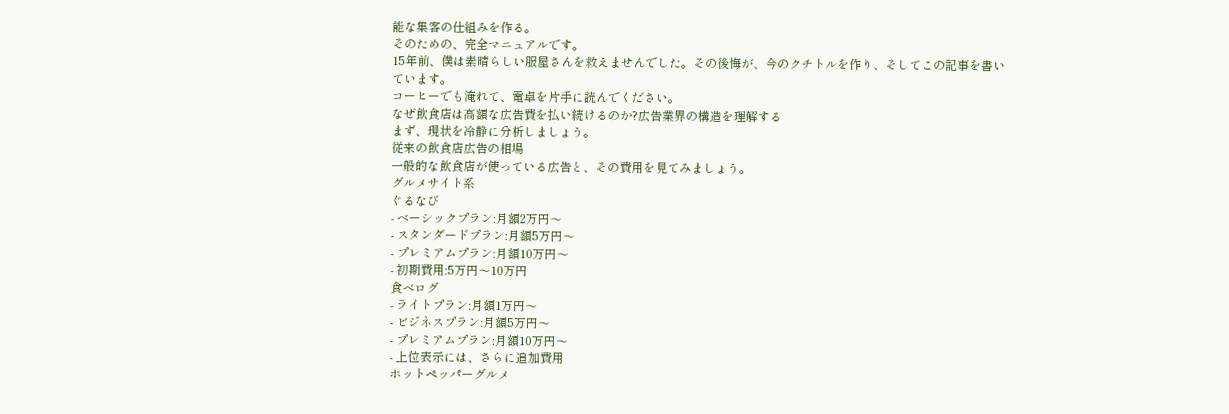能な集客の仕組みを作る。
そのための、完全マニュアルです。
15年前、僕は素晴らしい服屋さんを救えませんでした。その後悔が、今のクチトルを作り、そしてこの記事を書いています。
コーヒーでも淹れて、電卓を片手に読んでください。
なぜ飲食店は高額な広告費を払い続けるのか?広告業界の構造を理解する
まず、現状を冷静に分析しましょう。
従来の飲食店広告の相場
一般的な飲食店が使っている広告と、その費用を見てみましょう。
グルメサイト系
ぐるなび
- ベーシックプラン:月額2万円〜
- スタンダードプラン:月額5万円〜
- プレミアムプラン:月額10万円〜
- 初期費用:5万円〜10万円
食べログ
- ライトプラン:月額1万円〜
- ビジネスプラン:月額5万円〜
- プレミアムプラン:月額10万円〜
- 上位表示には、さらに追加費用
ホットペッパーグルメ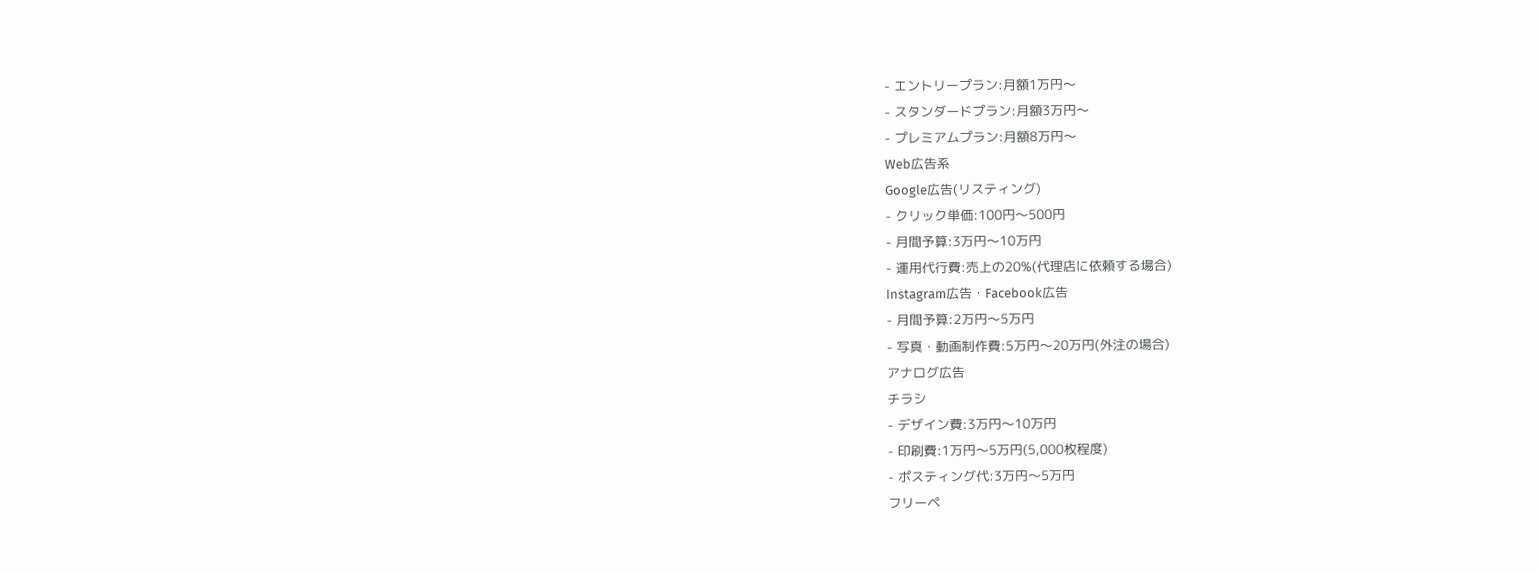- エントリープラン:月額1万円〜
- スタンダードプラン:月額3万円〜
- プレミアムプラン:月額8万円〜
Web広告系
Google広告(リスティング)
- クリック単価:100円〜500円
- 月間予算:3万円〜10万円
- 運用代行費:売上の20%(代理店に依頼する場合)
Instagram広告・Facebook広告
- 月間予算:2万円〜5万円
- 写真・動画制作費:5万円〜20万円(外注の場合)
アナログ広告
チラシ
- デザイン費:3万円〜10万円
- 印刷費:1万円〜5万円(5,000枚程度)
- ポスティング代:3万円〜5万円
フリーペ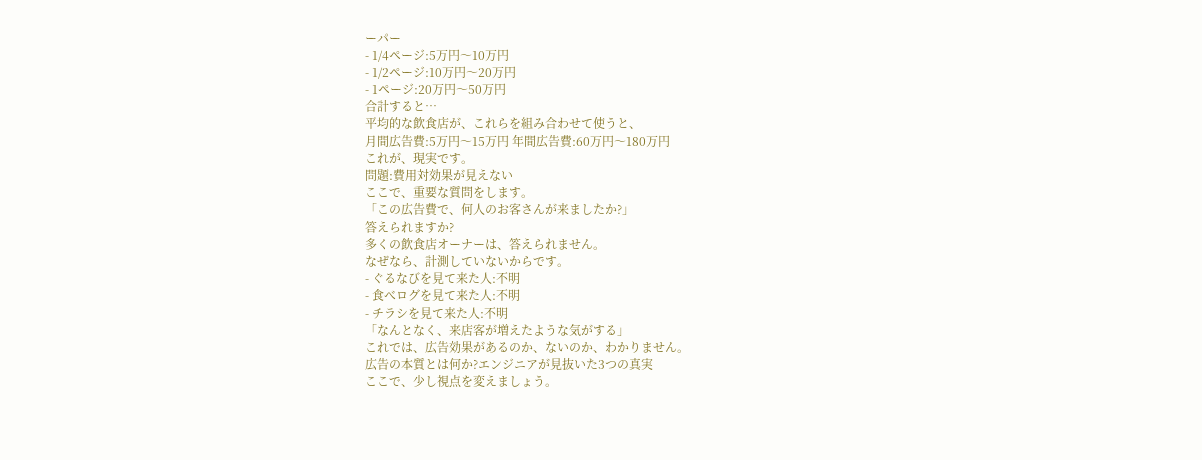ーパー
- 1/4ページ:5万円〜10万円
- 1/2ページ:10万円〜20万円
- 1ページ:20万円〜50万円
合計すると…
平均的な飲食店が、これらを組み合わせて使うと、
月間広告費:5万円〜15万円 年間広告費:60万円〜180万円
これが、現実です。
問題:費用対効果が見えない
ここで、重要な質問をします。
「この広告費で、何人のお客さんが来ましたか?」
答えられますか?
多くの飲食店オーナーは、答えられません。
なぜなら、計測していないからです。
- ぐるなびを見て来た人:不明
- 食べログを見て来た人:不明
- チラシを見て来た人:不明
「なんとなく、来店客が増えたような気がする」
これでは、広告効果があるのか、ないのか、わかりません。
広告の本質とは何か?エンジニアが見抜いた3つの真実
ここで、少し視点を変えましょう。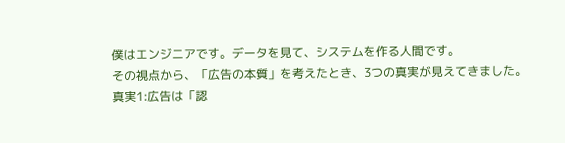僕はエンジニアです。データを見て、システムを作る人間です。
その視点から、「広告の本質」を考えたとき、3つの真実が見えてきました。
真実1:広告は「認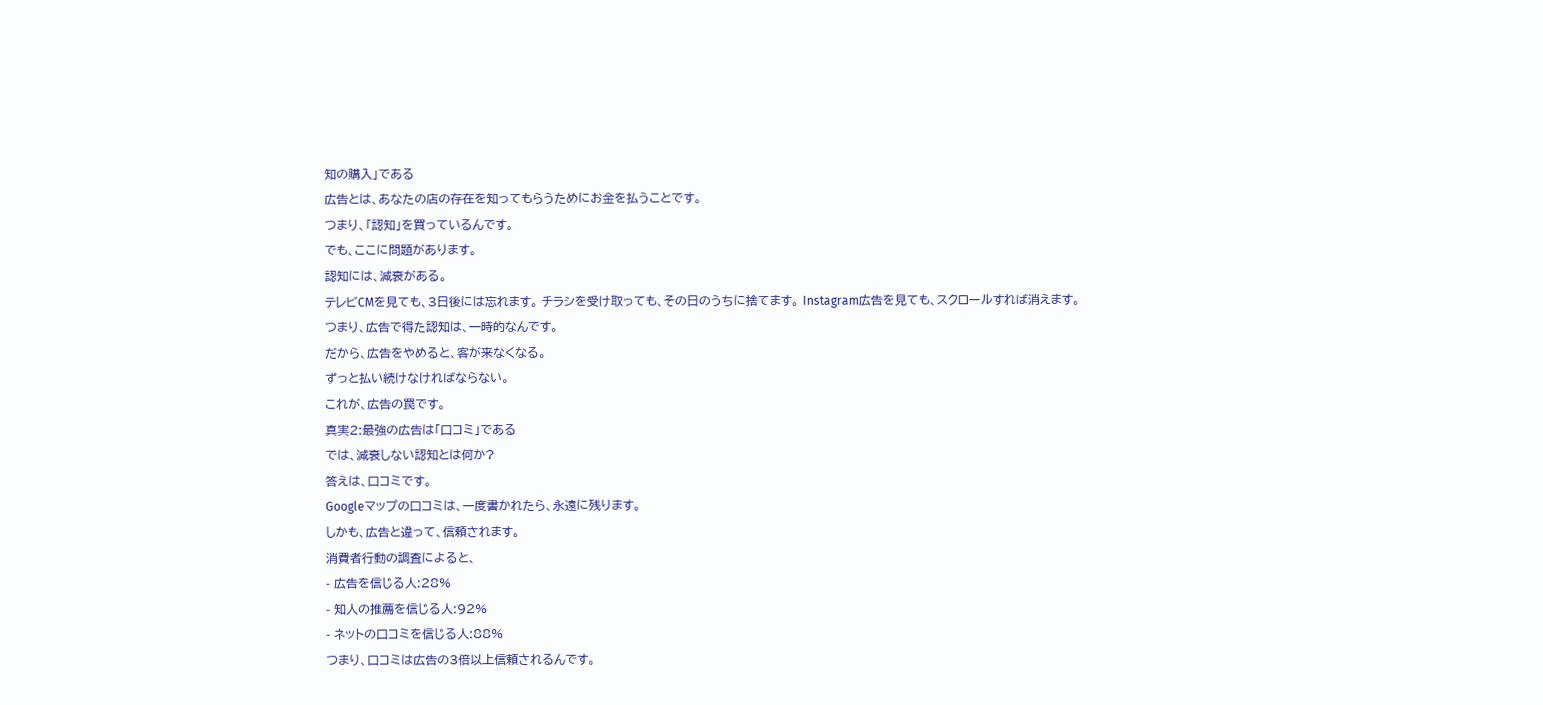知の購入」である
広告とは、あなたの店の存在を知ってもらうためにお金を払うことです。
つまり、「認知」を買っているんです。
でも、ここに問題があります。
認知には、減衰がある。
テレビCMを見ても、3日後には忘れます。 チラシを受け取っても、その日のうちに捨てます。 Instagram広告を見ても、スクロールすれば消えます。
つまり、広告で得た認知は、一時的なんです。
だから、広告をやめると、客が来なくなる。
ずっと払い続けなければならない。
これが、広告の罠です。
真実2:最強の広告は「口コミ」である
では、減衰しない認知とは何か?
答えは、口コミです。
Googleマップの口コミは、一度書かれたら、永遠に残ります。
しかも、広告と違って、信頼されます。
消費者行動の調査によると、
- 広告を信じる人:28%
- 知人の推薦を信じる人:92%
- ネットの口コミを信じる人:88%
つまり、口コミは広告の3倍以上信頼されるんです。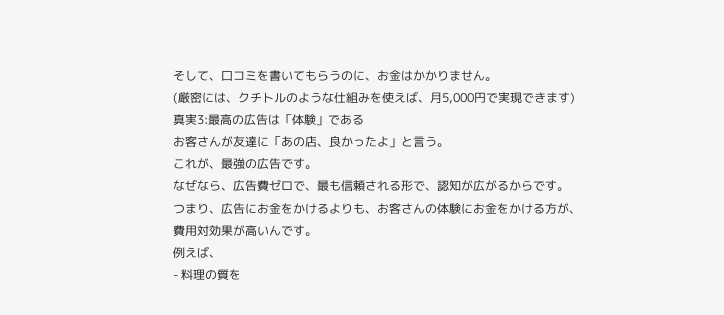そして、口コミを書いてもらうのに、お金はかかりません。
(厳密には、クチトルのような仕組みを使えば、月5,000円で実現できます)
真実3:最高の広告は「体験」である
お客さんが友達に「あの店、良かったよ」と言う。
これが、最強の広告です。
なぜなら、広告費ゼロで、最も信頼される形で、認知が広がるからです。
つまり、広告にお金をかけるよりも、お客さんの体験にお金をかける方が、費用対効果が高いんです。
例えば、
- 料理の質を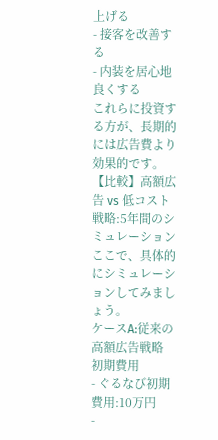上げる
- 接客を改善する
- 内装を居心地良くする
これらに投資する方が、長期的には広告費より効果的です。
【比較】高額広告 vs 低コスト戦略:5年間のシミュレーション
ここで、具体的にシミュレーションしてみましょう。
ケースA:従来の高額広告戦略
初期費用
- ぐるなび初期費用:10万円
-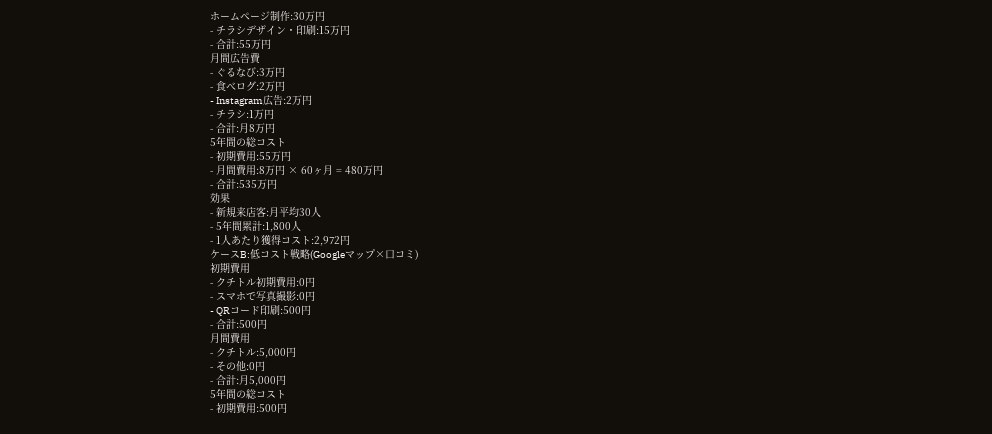ホームページ制作:30万円
- チラシデザイン・印刷:15万円
- 合計:55万円
月間広告費
- ぐるなび:3万円
- 食べログ:2万円
- Instagram広告:2万円
- チラシ:1万円
- 合計:月8万円
5年間の総コスト
- 初期費用:55万円
- 月間費用:8万円 × 60ヶ月 = 480万円
- 合計:535万円
効果
- 新規来店客:月平均30人
- 5年間累計:1,800人
- 1人あたり獲得コスト:2,972円
ケースB:低コスト戦略(Googleマップ×口コミ)
初期費用
- クチトル初期費用:0円
- スマホで写真撮影:0円
- QRコード印刷:500円
- 合計:500円
月間費用
- クチトル:5,000円
- その他:0円
- 合計:月5,000円
5年間の総コスト
- 初期費用:500円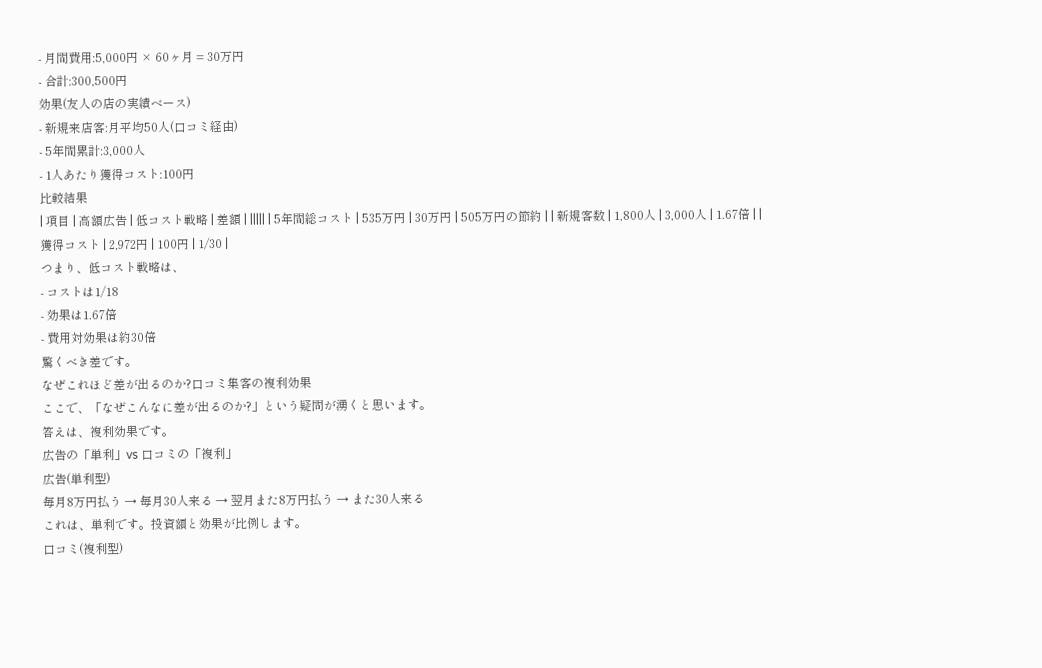- 月間費用:5,000円 × 60ヶ月 = 30万円
- 合計:300,500円
効果(友人の店の実績ベース)
- 新規来店客:月平均50人(口コミ経由)
- 5年間累計:3,000人
- 1人あたり獲得コスト:100円
比較結果
| 項目 | 高額広告 | 低コスト戦略 | 差額 | ||||| | 5年間総コスト | 535万円 | 30万円 | 505万円の節約 | | 新規客数 | 1,800人 | 3,000人 | 1.67倍 | | 獲得コスト | 2,972円 | 100円 | 1/30 |
つまり、低コスト戦略は、
- コストは1/18
- 効果は1.67倍
- 費用対効果は約30倍
驚くべき差です。
なぜこれほど差が出るのか?口コミ集客の複利効果
ここで、「なぜこんなに差が出るのか?」という疑問が湧くと思います。
答えは、複利効果です。
広告の「単利」vs 口コミの「複利」
広告(単利型)
毎月8万円払う → 毎月30人来る → 翌月また8万円払う → また30人来る
これは、単利です。投資額と効果が比例します。
口コミ(複利型)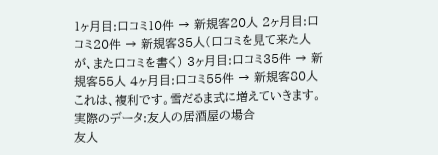1ヶ月目:口コミ10件 → 新規客20人 2ヶ月目:口コミ20件 → 新規客35人(口コミを見て来た人が、また口コミを書く) 3ヶ月目:口コミ35件 → 新規客55人 4ヶ月目:口コミ55件 → 新規客80人
これは、複利です。雪だるま式に増えていきます。
実際のデータ:友人の居酒屋の場合
友人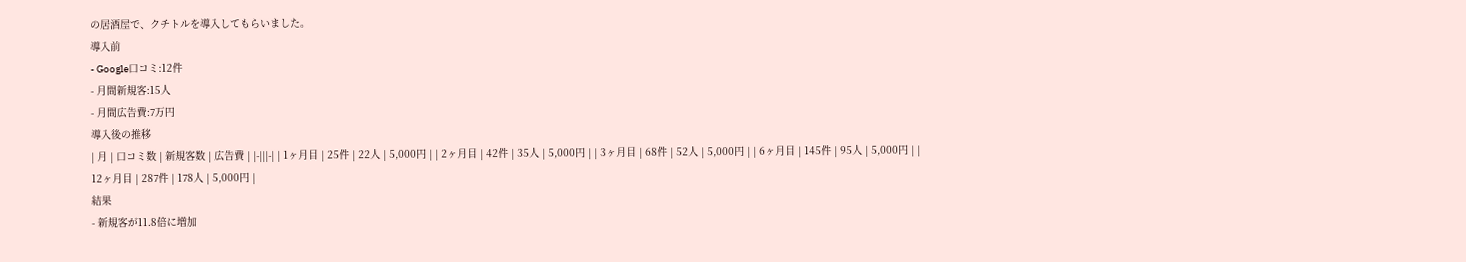の居酒屋で、クチトルを導入してもらいました。
導入前
- Google口コミ:12件
- 月間新規客:15人
- 月間広告費:7万円
導入後の推移
| 月 | 口コミ数 | 新規客数 | 広告費 | |-|||-| | 1ヶ月目 | 25件 | 22人 | 5,000円 | | 2ヶ月目 | 42件 | 35人 | 5,000円 | | 3ヶ月目 | 68件 | 52人 | 5,000円 | | 6ヶ月目 | 145件 | 95人 | 5,000円 | | 12ヶ月目 | 287件 | 178人 | 5,000円 |
結果
- 新規客が11.8倍に増加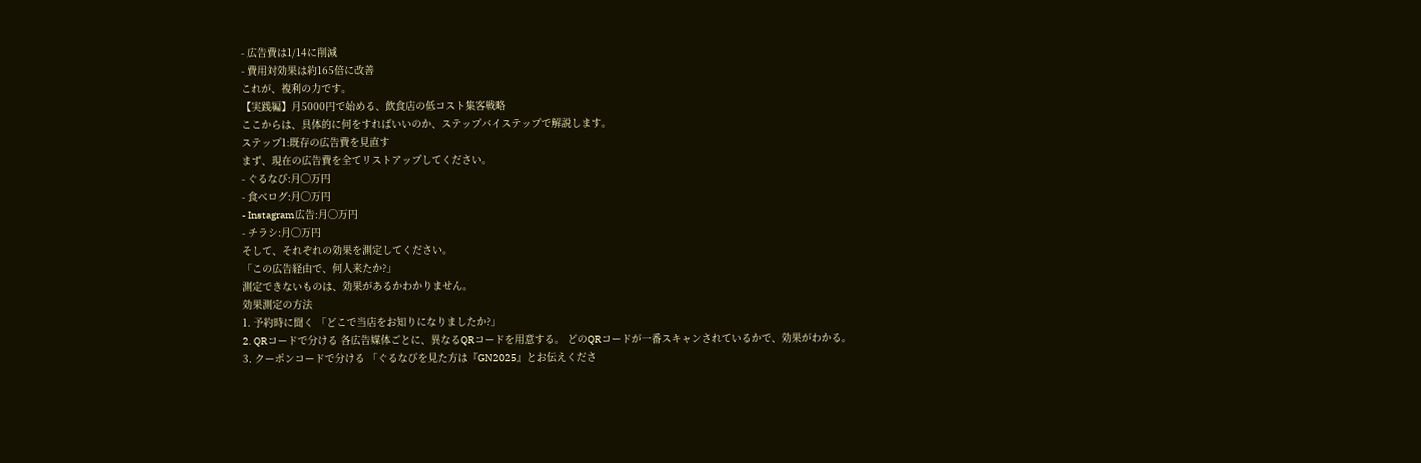- 広告費は1/14に削減
- 費用対効果は約165倍に改善
これが、複利の力です。
【実践編】月5000円で始める、飲食店の低コスト集客戦略
ここからは、具体的に何をすればいいのか、ステップバイステップで解説します。
ステップ1:既存の広告費を見直す
まず、現在の広告費を全てリストアップしてください。
- ぐるなび:月◯万円
- 食べログ:月◯万円
- Instagram広告:月◯万円
- チラシ:月◯万円
そして、それぞれの効果を測定してください。
「この広告経由で、何人来たか?」
測定できないものは、効果があるかわかりません。
効果測定の方法
1. 予約時に聞く 「どこで当店をお知りになりましたか?」
2. QRコードで分ける 各広告媒体ごとに、異なるQRコードを用意する。 どのQRコードが一番スキャンされているかで、効果がわかる。
3. クーポンコードで分ける 「ぐるなびを見た方は『GN2025』とお伝えくださ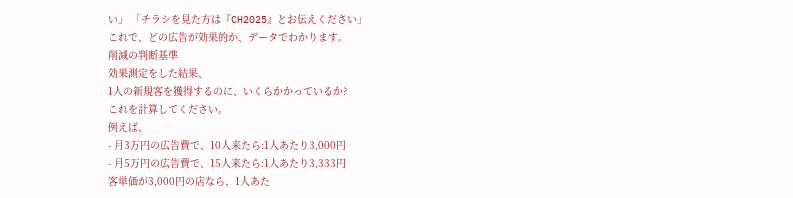い」 「チラシを見た方は『CH2025』とお伝えください」
これで、どの広告が効果的か、データでわかります。
削減の判断基準
効果測定をした結果、
1人の新規客を獲得するのに、いくらかかっているか?
これを計算してください。
例えば、
- 月3万円の広告費で、10人来たら:1人あたり3,000円
- 月5万円の広告費で、15人来たら:1人あたり3,333円
客単価が3,000円の店なら、1人あた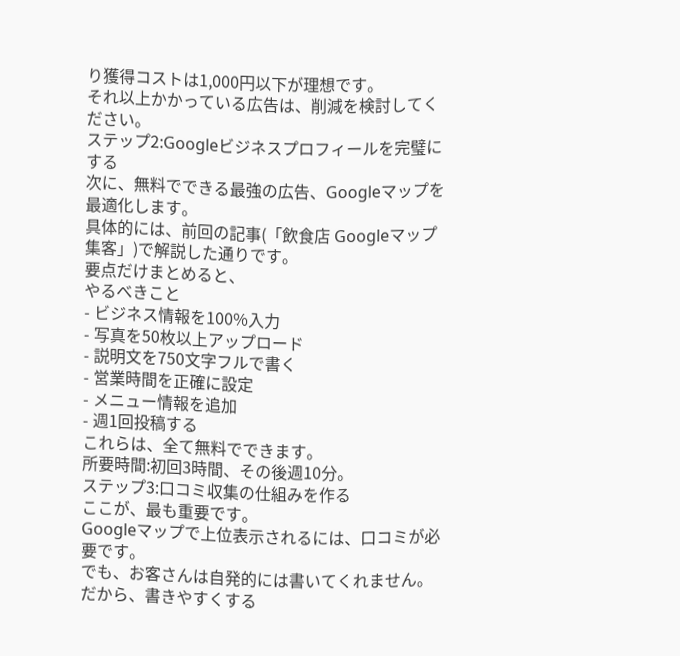り獲得コストは1,000円以下が理想です。
それ以上かかっている広告は、削減を検討してください。
ステップ2:Googleビジネスプロフィールを完璧にする
次に、無料でできる最強の広告、Googleマップを最適化します。
具体的には、前回の記事(「飲食店 Googleマップ 集客」)で解説した通りです。
要点だけまとめると、
やるべきこと
- ビジネス情報を100%入力
- 写真を50枚以上アップロード
- 説明文を750文字フルで書く
- 営業時間を正確に設定
- メニュー情報を追加
- 週1回投稿する
これらは、全て無料でできます。
所要時間:初回3時間、その後週10分。
ステップ3:口コミ収集の仕組みを作る
ここが、最も重要です。
Googleマップで上位表示されるには、口コミが必要です。
でも、お客さんは自発的には書いてくれません。
だから、書きやすくする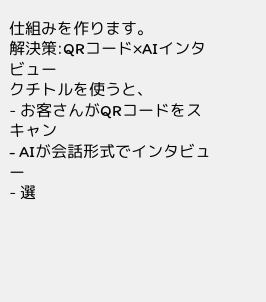仕組みを作ります。
解決策:QRコード×AIインタビュー
クチトルを使うと、
- お客さんがQRコードをスキャン
- AIが会話形式でインタビュー
- 選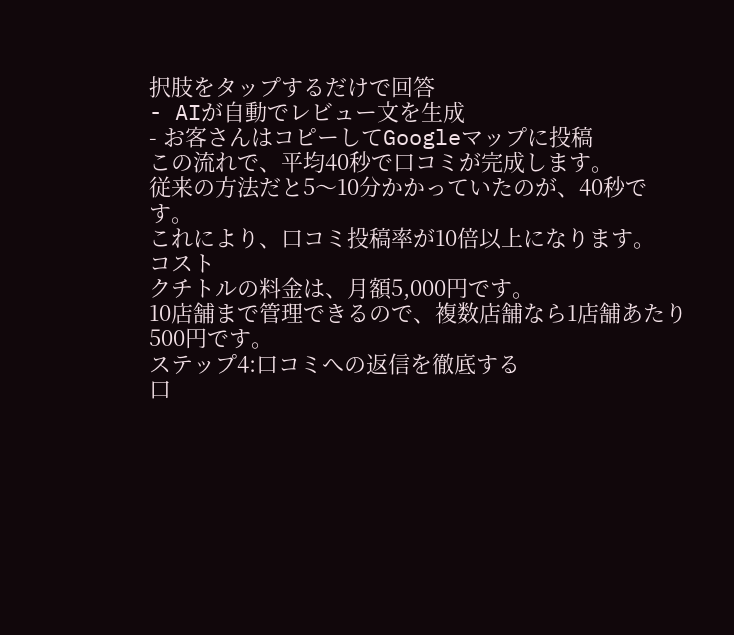択肢をタップするだけで回答
- AIが自動でレビュー文を生成
- お客さんはコピーしてGoogleマップに投稿
この流れで、平均40秒で口コミが完成します。
従来の方法だと5〜10分かかっていたのが、40秒です。
これにより、口コミ投稿率が10倍以上になります。
コスト
クチトルの料金は、月額5,000円です。
10店舗まで管理できるので、複数店舗なら1店舗あたり500円です。
ステップ4:口コミへの返信を徹底する
口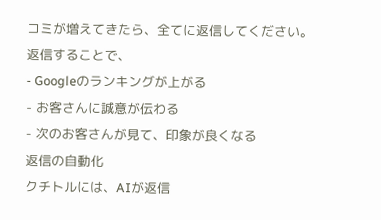コミが増えてきたら、全てに返信してください。
返信することで、
- Googleのランキングが上がる
- お客さんに誠意が伝わる
- 次のお客さんが見て、印象が良くなる
返信の自動化
クチトルには、AIが返信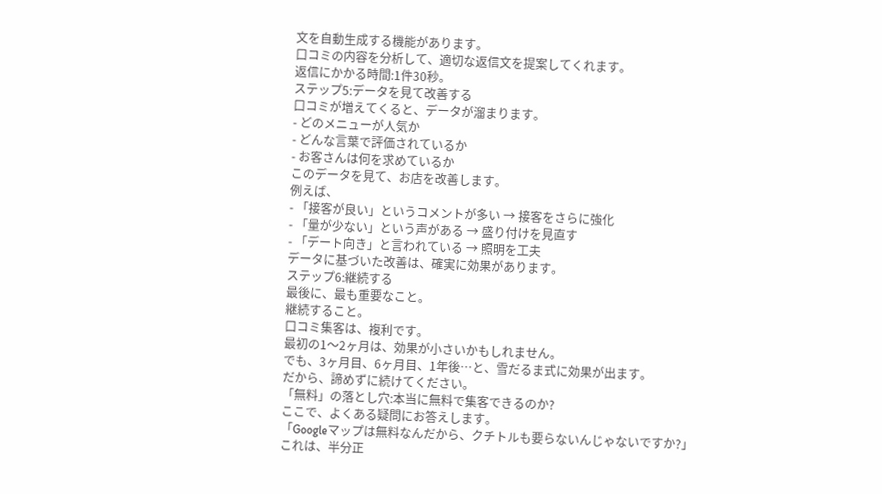文を自動生成する機能があります。
口コミの内容を分析して、適切な返信文を提案してくれます。
返信にかかる時間:1件30秒。
ステップ5:データを見て改善する
口コミが増えてくると、データが溜まります。
- どのメニューが人気か
- どんな言葉で評価されているか
- お客さんは何を求めているか
このデータを見て、お店を改善します。
例えば、
- 「接客が良い」というコメントが多い → 接客をさらに強化
- 「量が少ない」という声がある → 盛り付けを見直す
- 「デート向き」と言われている → 照明を工夫
データに基づいた改善は、確実に効果があります。
ステップ6:継続する
最後に、最も重要なこと。
継続すること。
口コミ集客は、複利です。
最初の1〜2ヶ月は、効果が小さいかもしれません。
でも、3ヶ月目、6ヶ月目、1年後…と、雪だるま式に効果が出ます。
だから、諦めずに続けてください。
「無料」の落とし穴:本当に無料で集客できるのか?
ここで、よくある疑問にお答えします。
「Googleマップは無料なんだから、クチトルも要らないんじゃないですか?」
これは、半分正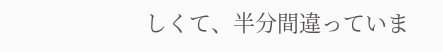しくて、半分間違っていま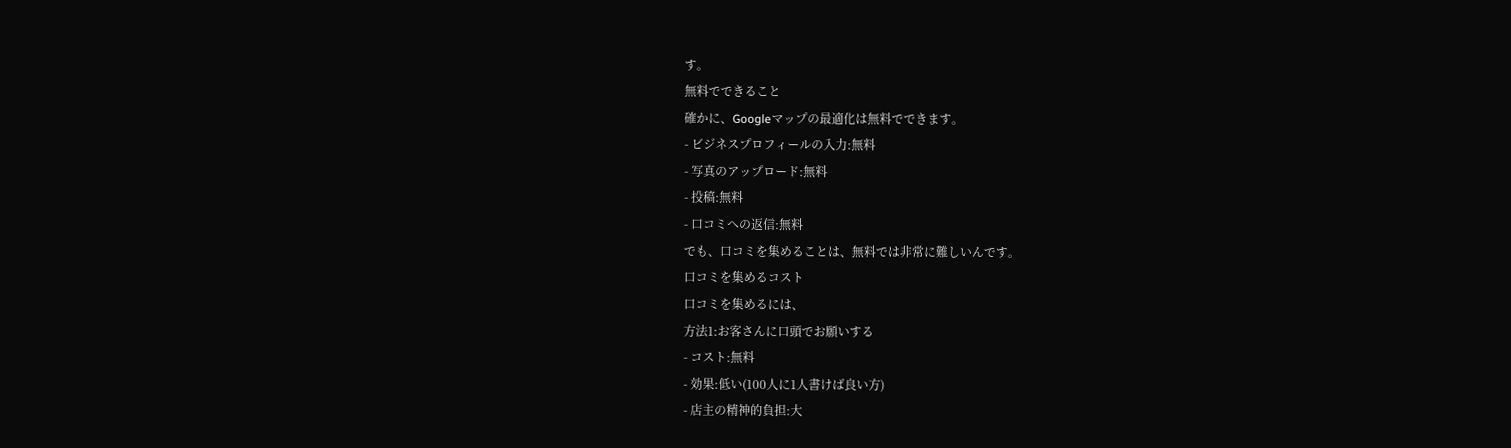す。
無料でできること
確かに、Googleマップの最適化は無料でできます。
- ビジネスプロフィールの入力:無料
- 写真のアップロード:無料
- 投稿:無料
- 口コミへの返信:無料
でも、口コミを集めることは、無料では非常に難しいんです。
口コミを集めるコスト
口コミを集めるには、
方法1:お客さんに口頭でお願いする
- コスト:無料
- 効果:低い(100人に1人書けば良い方)
- 店主の精神的負担:大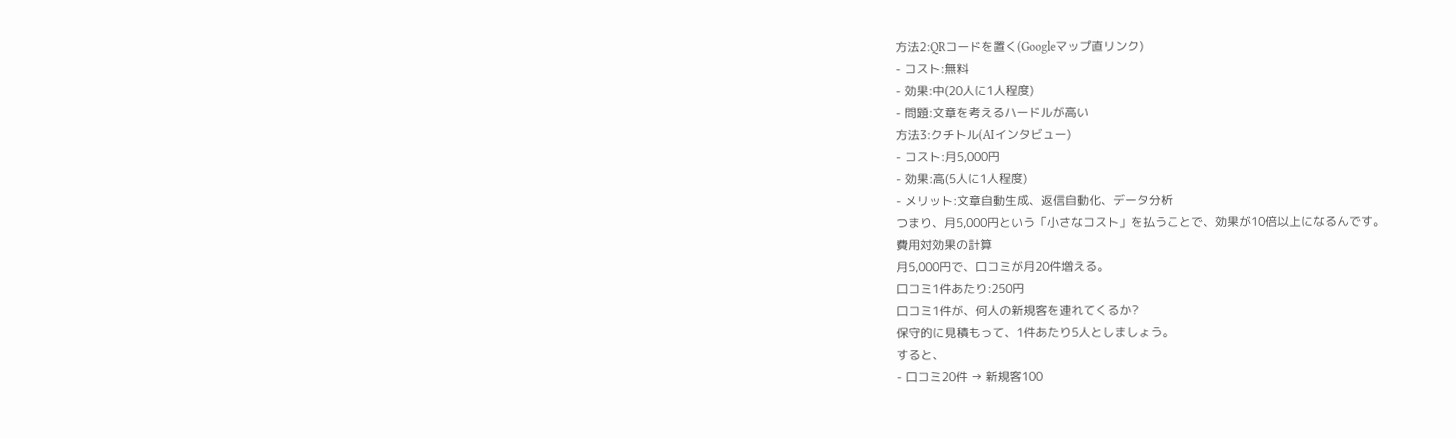方法2:QRコードを置く(Googleマップ直リンク)
- コスト:無料
- 効果:中(20人に1人程度)
- 問題:文章を考えるハードルが高い
方法3:クチトル(AIインタビュー)
- コスト:月5,000円
- 効果:高(5人に1人程度)
- メリット:文章自動生成、返信自動化、データ分析
つまり、月5,000円という「小さなコスト」を払うことで、効果が10倍以上になるんです。
費用対効果の計算
月5,000円で、口コミが月20件増える。
口コミ1件あたり:250円
口コミ1件が、何人の新規客を連れてくるか?
保守的に見積もって、1件あたり5人としましょう。
すると、
- 口コミ20件 → 新規客100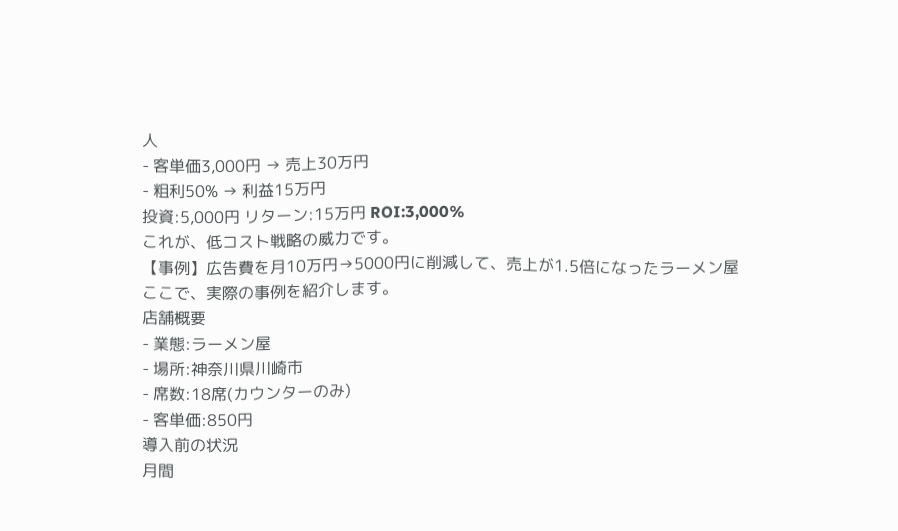人
- 客単価3,000円 → 売上30万円
- 粗利50% → 利益15万円
投資:5,000円 リターン:15万円 ROI:3,000%
これが、低コスト戦略の威力です。
【事例】広告費を月10万円→5000円に削減して、売上が1.5倍になったラーメン屋
ここで、実際の事例を紹介します。
店舗概要
- 業態:ラーメン屋
- 場所:神奈川県川崎市
- 席数:18席(カウンターのみ)
- 客単価:850円
導入前の状況
月間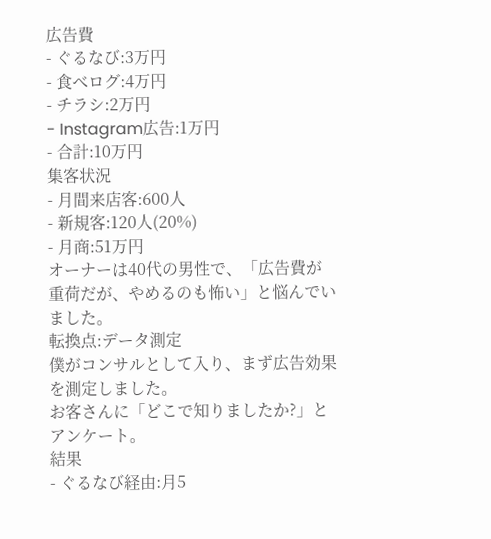広告費
- ぐるなび:3万円
- 食べログ:4万円
- チラシ:2万円
- Instagram広告:1万円
- 合計:10万円
集客状況
- 月間来店客:600人
- 新規客:120人(20%)
- 月商:51万円
オーナーは40代の男性で、「広告費が重荷だが、やめるのも怖い」と悩んでいました。
転換点:データ測定
僕がコンサルとして入り、まず広告効果を測定しました。
お客さんに「どこで知りましたか?」とアンケート。
結果
- ぐるなび経由:月5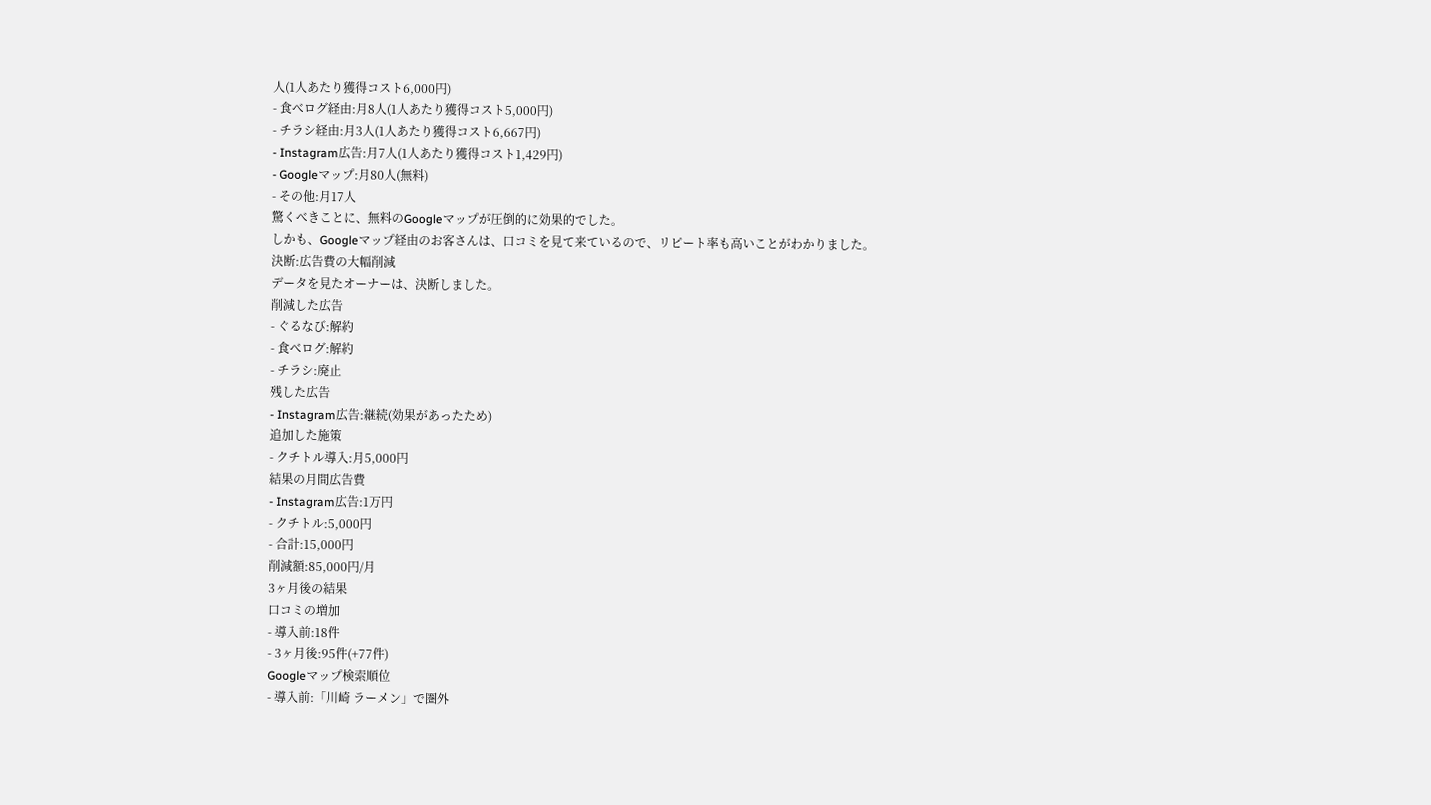人(1人あたり獲得コスト6,000円)
- 食べログ経由:月8人(1人あたり獲得コスト5,000円)
- チラシ経由:月3人(1人あたり獲得コスト6,667円)
- Instagram広告:月7人(1人あたり獲得コスト1,429円)
- Googleマップ:月80人(無料)
- その他:月17人
驚くべきことに、無料のGoogleマップが圧倒的に効果的でした。
しかも、Googleマップ経由のお客さんは、口コミを見て来ているので、リピート率も高いことがわかりました。
決断:広告費の大幅削減
データを見たオーナーは、決断しました。
削減した広告
- ぐるなび:解約
- 食べログ:解約
- チラシ:廃止
残した広告
- Instagram広告:継続(効果があったため)
追加した施策
- クチトル導入:月5,000円
結果の月間広告費
- Instagram広告:1万円
- クチトル:5,000円
- 合計:15,000円
削減額:85,000円/月
3ヶ月後の結果
口コミの増加
- 導入前:18件
- 3ヶ月後:95件(+77件)
Googleマップ検索順位
- 導入前:「川崎 ラーメン」で圏外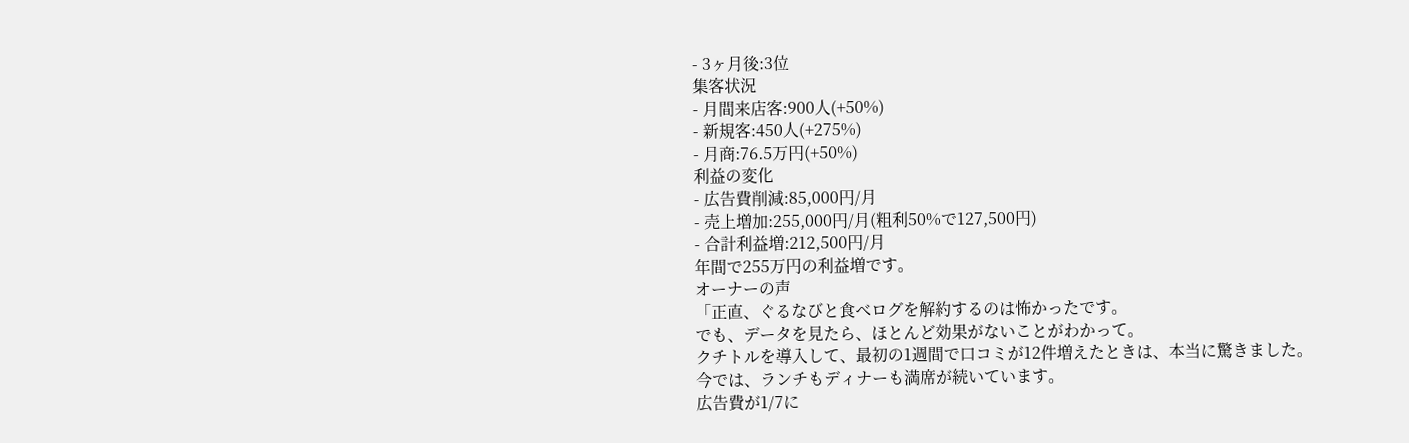- 3ヶ月後:3位
集客状況
- 月間来店客:900人(+50%)
- 新規客:450人(+275%)
- 月商:76.5万円(+50%)
利益の変化
- 広告費削減:85,000円/月
- 売上増加:255,000円/月(粗利50%で127,500円)
- 合計利益増:212,500円/月
年間で255万円の利益増です。
オーナーの声
「正直、ぐるなびと食べログを解約するのは怖かったです。
でも、データを見たら、ほとんど効果がないことがわかって。
クチトルを導入して、最初の1週間で口コミが12件増えたときは、本当に驚きました。
今では、ランチもディナーも満席が続いています。
広告費が1/7に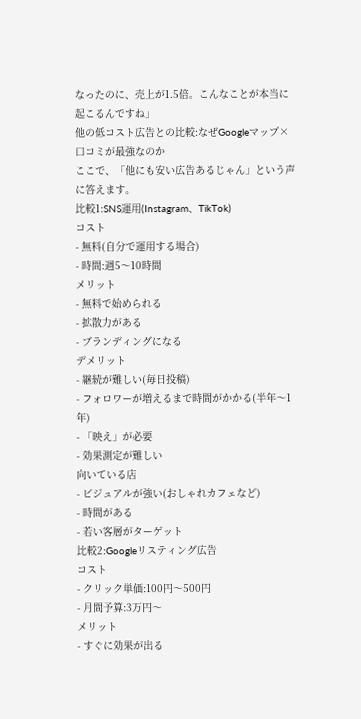なったのに、売上が1.5倍。こんなことが本当に起こるんですね」
他の低コスト広告との比較:なぜGoogleマップ×口コミが最強なのか
ここで、「他にも安い広告あるじゃん」という声に答えます。
比較1:SNS運用(Instagram、TikTok)
コスト
- 無料(自分で運用する場合)
- 時間:週5〜10時間
メリット
- 無料で始められる
- 拡散力がある
- ブランディングになる
デメリット
- 継続が難しい(毎日投稿)
- フォロワーが増えるまで時間がかかる(半年〜1年)
- 「映え」が必要
- 効果測定が難しい
向いている店
- ビジュアルが強い(おしゃれカフェなど)
- 時間がある
- 若い客層がターゲット
比較2:Googleリスティング広告
コスト
- クリック単価:100円〜500円
- 月間予算:3万円〜
メリット
- すぐに効果が出る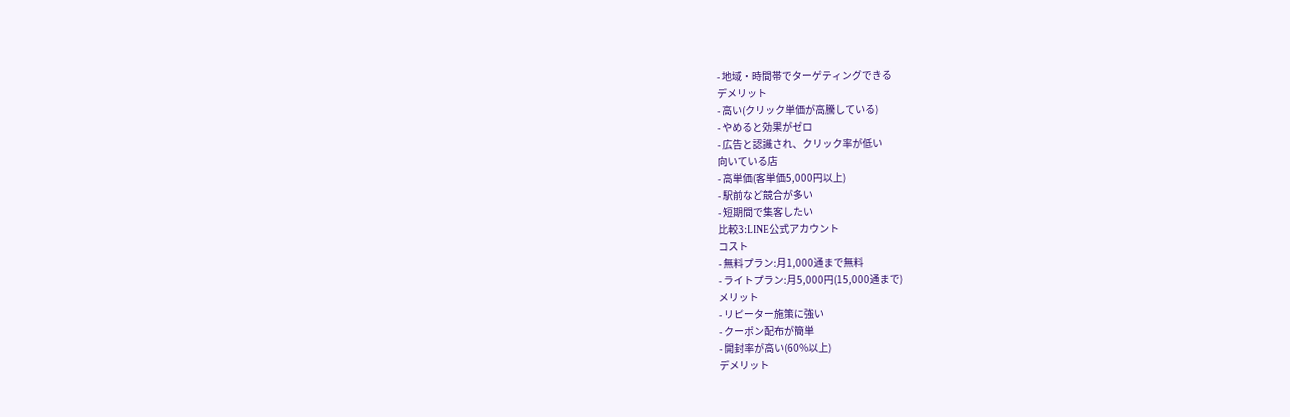- 地域・時間帯でターゲティングできる
デメリット
- 高い(クリック単価が高騰している)
- やめると効果がゼロ
- 広告と認識され、クリック率が低い
向いている店
- 高単価(客単価5,000円以上)
- 駅前など競合が多い
- 短期間で集客したい
比較3:LINE公式アカウント
コスト
- 無料プラン:月1,000通まで無料
- ライトプラン:月5,000円(15,000通まで)
メリット
- リピーター施策に強い
- クーポン配布が簡単
- 開封率が高い(60%以上)
デメリット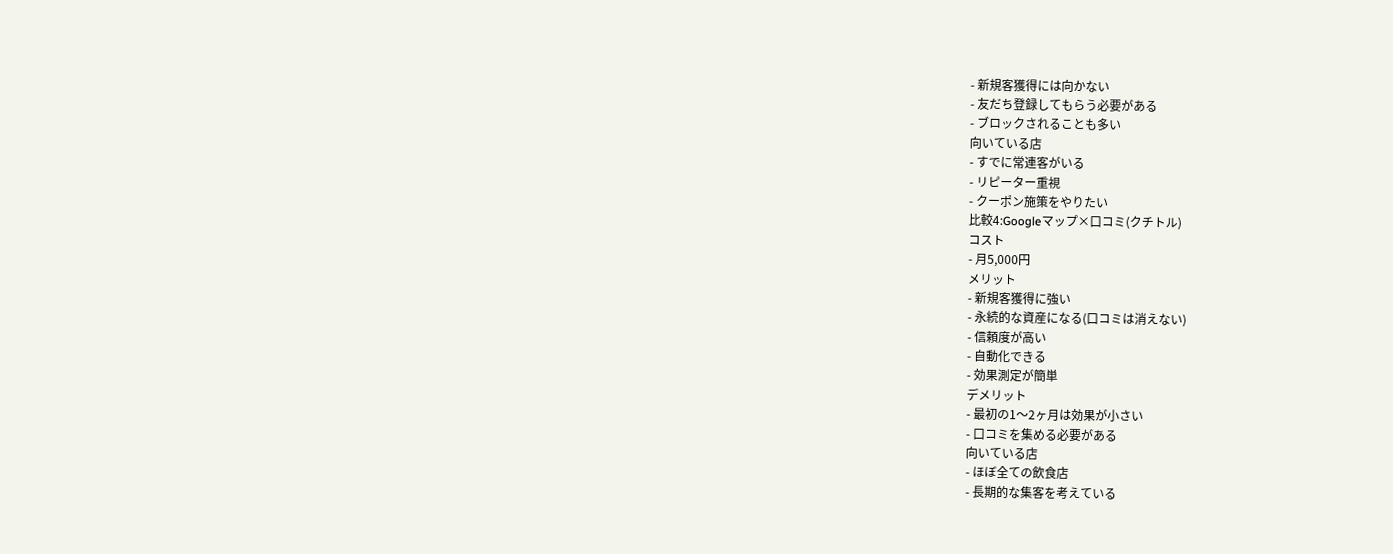- 新規客獲得には向かない
- 友だち登録してもらう必要がある
- ブロックされることも多い
向いている店
- すでに常連客がいる
- リピーター重視
- クーポン施策をやりたい
比較4:Googleマップ×口コミ(クチトル)
コスト
- 月5,000円
メリット
- 新規客獲得に強い
- 永続的な資産になる(口コミは消えない)
- 信頼度が高い
- 自動化できる
- 効果測定が簡単
デメリット
- 最初の1〜2ヶ月は効果が小さい
- 口コミを集める必要がある
向いている店
- ほぼ全ての飲食店
- 長期的な集客を考えている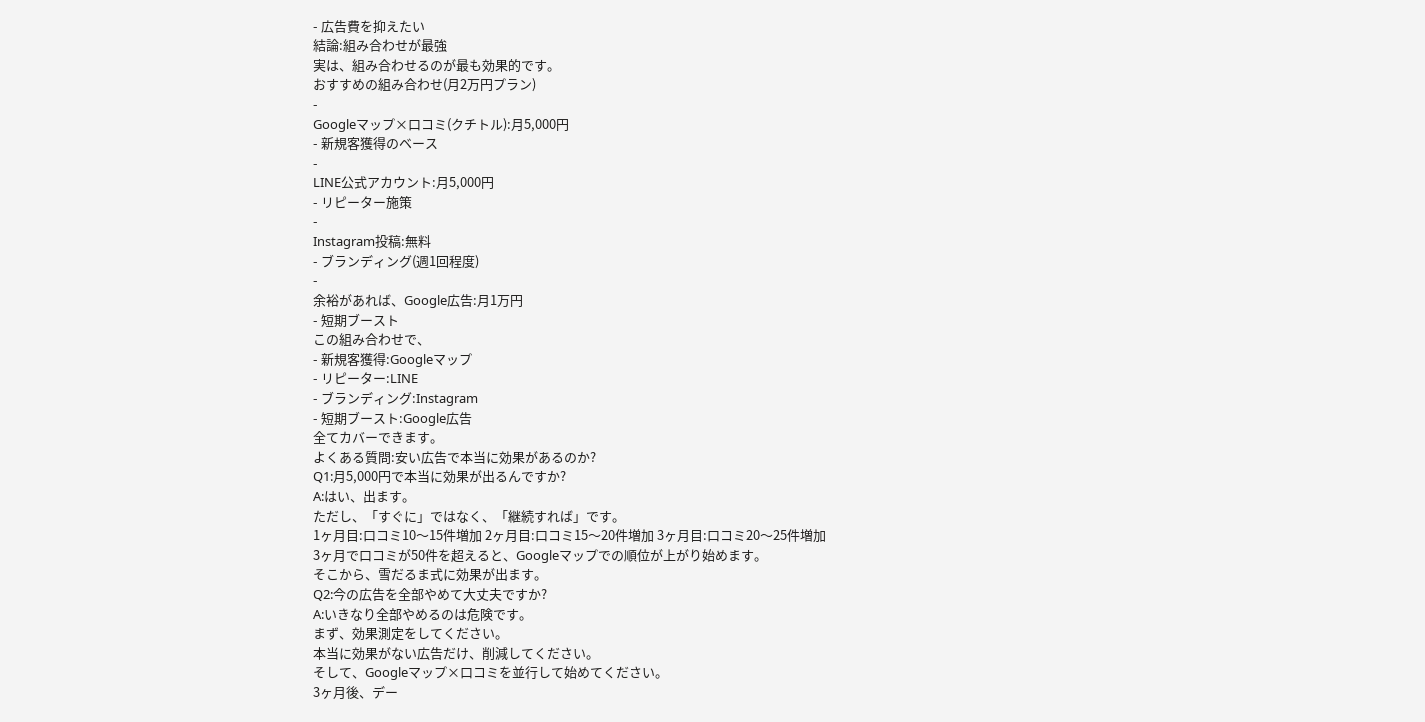- 広告費を抑えたい
結論:組み合わせが最強
実は、組み合わせるのが最も効果的です。
おすすめの組み合わせ(月2万円プラン)
-
Googleマップ×口コミ(クチトル):月5,000円
- 新規客獲得のベース
-
LINE公式アカウント:月5,000円
- リピーター施策
-
Instagram投稿:無料
- ブランディング(週1回程度)
-
余裕があれば、Google広告:月1万円
- 短期ブースト
この組み合わせで、
- 新規客獲得:Googleマップ
- リピーター:LINE
- ブランディング:Instagram
- 短期ブースト:Google広告
全てカバーできます。
よくある質問:安い広告で本当に効果があるのか?
Q1:月5,000円で本当に効果が出るんですか?
A:はい、出ます。
ただし、「すぐに」ではなく、「継続すれば」です。
1ヶ月目:口コミ10〜15件増加 2ヶ月目:口コミ15〜20件増加 3ヶ月目:口コミ20〜25件増加
3ヶ月で口コミが50件を超えると、Googleマップでの順位が上がり始めます。
そこから、雪だるま式に効果が出ます。
Q2:今の広告を全部やめて大丈夫ですか?
A:いきなり全部やめるのは危険です。
まず、効果測定をしてください。
本当に効果がない広告だけ、削減してください。
そして、Googleマップ×口コミを並行して始めてください。
3ヶ月後、デー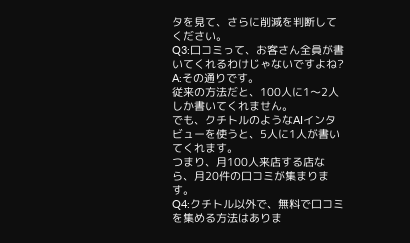タを見て、さらに削減を判断してください。
Q3:口コミって、お客さん全員が書いてくれるわけじゃないですよね?
A:その通りです。
従来の方法だと、100人に1〜2人しか書いてくれません。
でも、クチトルのようなAIインタビューを使うと、5人に1人が書いてくれます。
つまり、月100人来店する店なら、月20件の口コミが集まります。
Q4:クチトル以外で、無料で口コミを集める方法はありま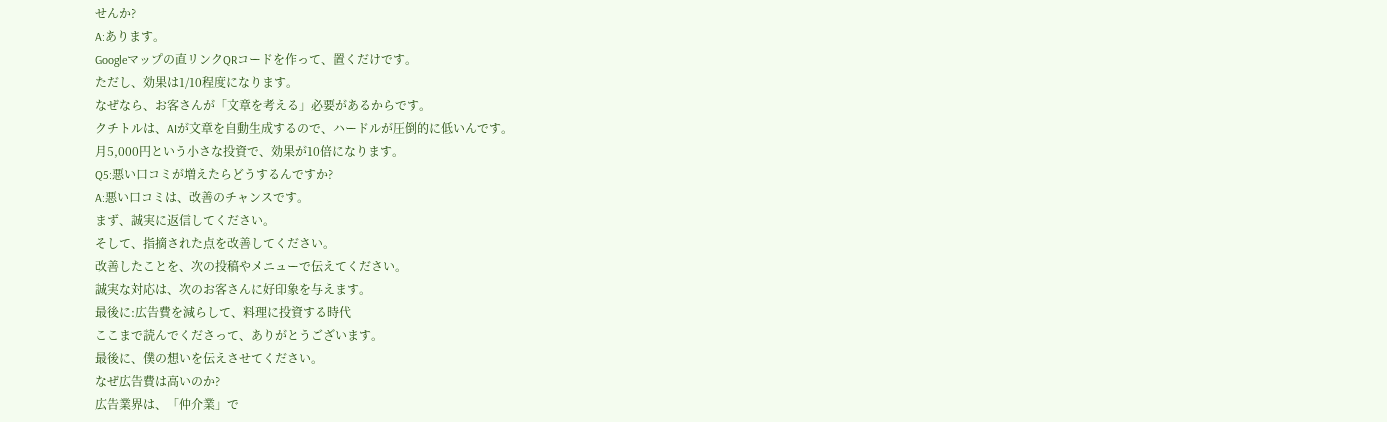せんか?
A:あります。
Googleマップの直リンクQRコードを作って、置くだけです。
ただし、効果は1/10程度になります。
なぜなら、お客さんが「文章を考える」必要があるからです。
クチトルは、AIが文章を自動生成するので、ハードルが圧倒的に低いんです。
月5,000円という小さな投資で、効果が10倍になります。
Q5:悪い口コミが増えたらどうするんですか?
A:悪い口コミは、改善のチャンスです。
まず、誠実に返信してください。
そして、指摘された点を改善してください。
改善したことを、次の投稿やメニューで伝えてください。
誠実な対応は、次のお客さんに好印象を与えます。
最後に:広告費を減らして、料理に投資する時代
ここまで読んでくださって、ありがとうございます。
最後に、僕の想いを伝えさせてください。
なぜ広告費は高いのか?
広告業界は、「仲介業」で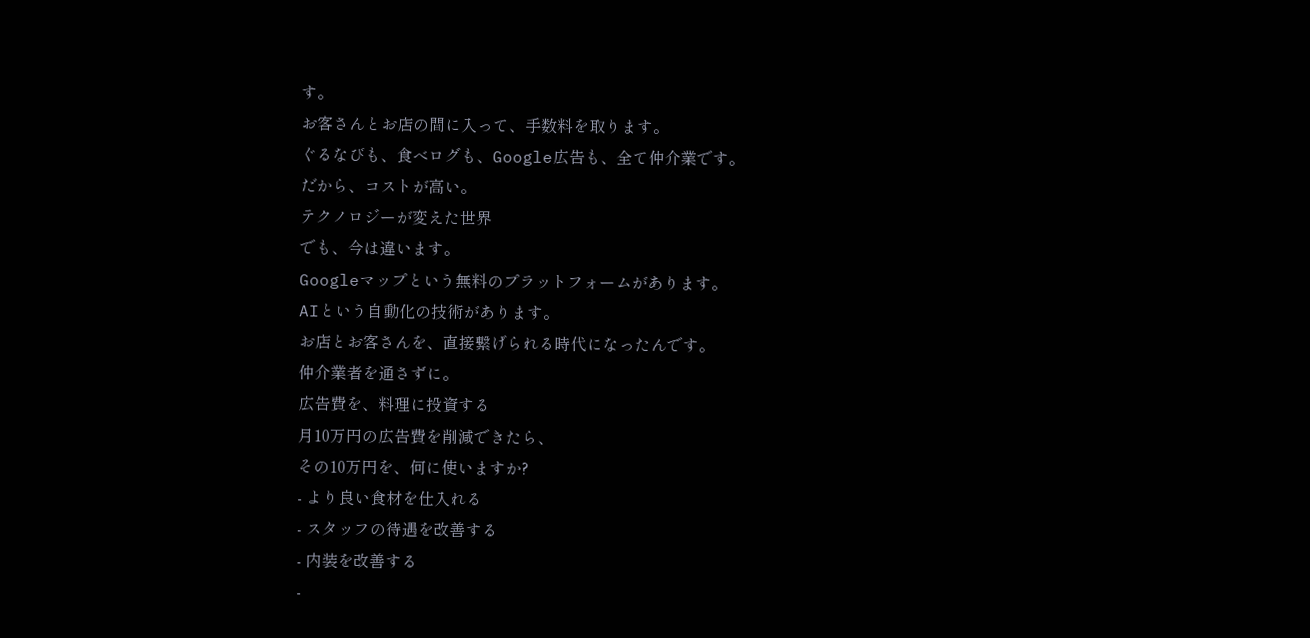す。
お客さんとお店の間に入って、手数料を取ります。
ぐるなびも、食べログも、Google広告も、全て仲介業です。
だから、コストが高い。
テクノロジーが変えた世界
でも、今は違います。
Googleマップという無料のプラットフォームがあります。
AIという自動化の技術があります。
お店とお客さんを、直接繋げられる時代になったんです。
仲介業者を通さずに。
広告費を、料理に投資する
月10万円の広告費を削減できたら、
その10万円を、何に使いますか?
- より良い食材を仕入れる
- スタッフの待遇を改善する
- 内装を改善する
-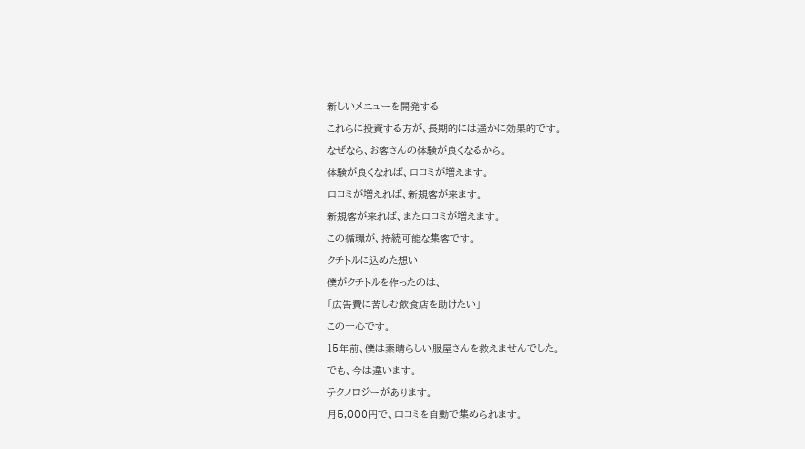新しいメニューを開発する
これらに投資する方が、長期的には遥かに効果的です。
なぜなら、お客さんの体験が良くなるから。
体験が良くなれば、口コミが増えます。
口コミが増えれば、新規客が来ます。
新規客が来れば、また口コミが増えます。
この循環が、持続可能な集客です。
クチトルに込めた想い
僕がクチトルを作ったのは、
「広告費に苦しむ飲食店を助けたい」
この一心です。
15年前、僕は素晴らしい服屋さんを救えませんでした。
でも、今は違います。
テクノロジーがあります。
月5,000円で、口コミを自動で集められます。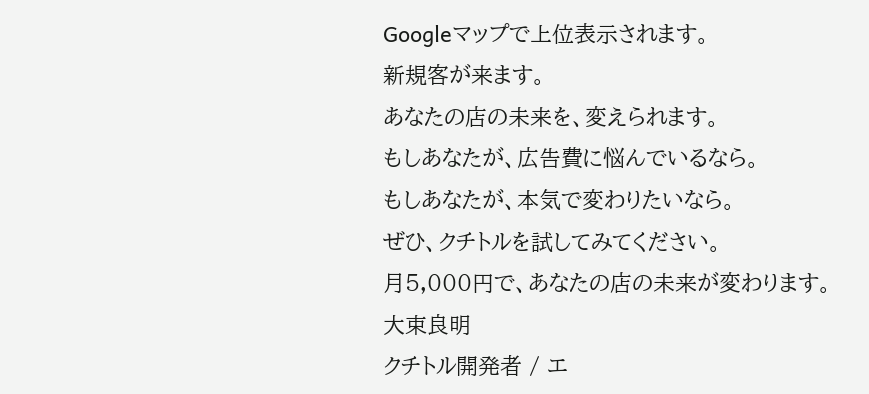Googleマップで上位表示されます。
新規客が来ます。
あなたの店の未来を、変えられます。
もしあなたが、広告費に悩んでいるなら。
もしあなたが、本気で変わりたいなら。
ぜひ、クチトルを試してみてください。
月5,000円で、あなたの店の未来が変わります。
大束良明
クチトル開発者 / エ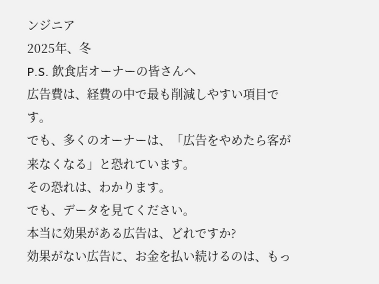ンジニア
2025年、冬
P.S. 飲食店オーナーの皆さんへ
広告費は、経費の中で最も削減しやすい項目です。
でも、多くのオーナーは、「広告をやめたら客が来なくなる」と恐れています。
その恐れは、わかります。
でも、データを見てください。
本当に効果がある広告は、どれですか?
効果がない広告に、お金を払い続けるのは、もっ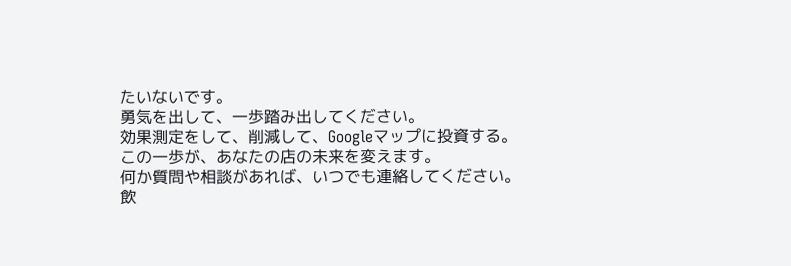たいないです。
勇気を出して、一歩踏み出してください。
効果測定をして、削減して、Googleマップに投資する。
この一歩が、あなたの店の未来を変えます。
何か質問や相談があれば、いつでも連絡してください。
飲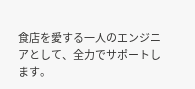食店を愛する一人のエンジニアとして、全力でサポートします。